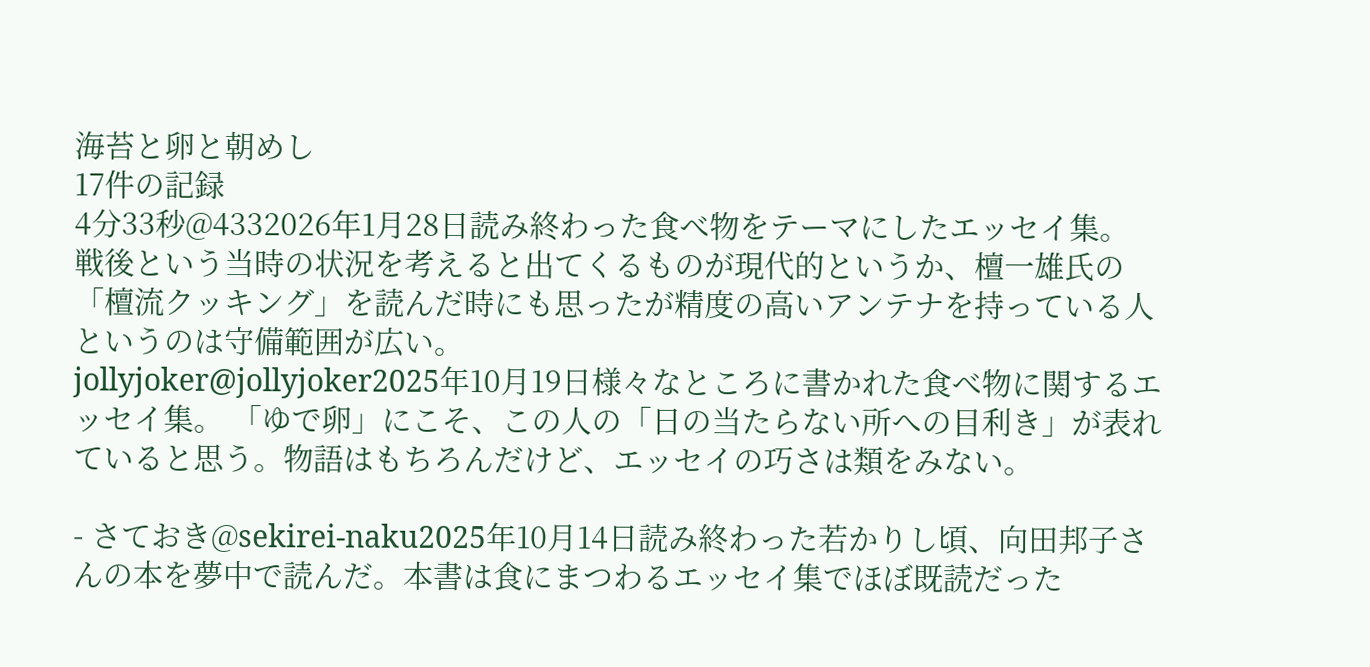海苔と卵と朝めし
17件の記録
4分33秒@4332026年1月28日読み終わった食べ物をテーマにしたエッセイ集。 戦後という当時の状況を考えると出てくるものが現代的というか、檀一雄氏の「檀流クッキング」を読んだ時にも思ったが精度の高いアンテナを持っている人というのは守備範囲が広い。
jollyjoker@jollyjoker2025年10月19日様々なところに書かれた食べ物に関するエッセイ集。 「ゆで卵」にこそ、この人の「日の当たらない所への目利き」が表れていると思う。物語はもちろんだけど、エッセイの巧さは類をみない。

- さておき@sekirei-naku2025年10月14日読み終わった若かりし頃、向田邦子さんの本を夢中で読んだ。本書は食にまつわるエッセイ集でほぼ既読だった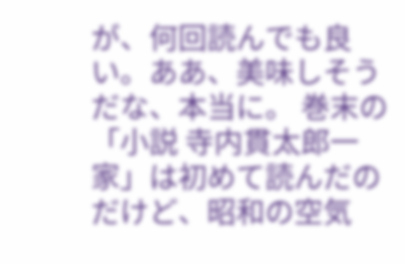が、何回読んでも良い。ああ、美味しそうだな、本当に。 巻末の「小説 寺内貫太郎一家」は初めて読んだのだけど、昭和の空気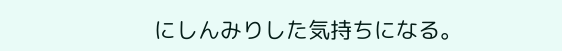にしんみりした気持ちになる。